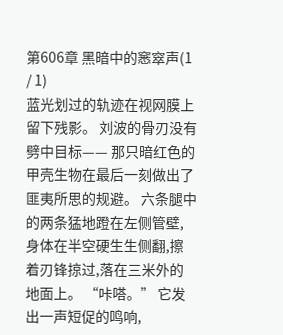第606章 黑暗中的窸窣声(1 / 1)
蓝光划过的轨迹在视网膜上留下残影。 刘波的骨刃没有劈中目标—— 那只暗红色的甲壳生物在最后一刻做出了匪夷所思的规避。 六条腿中的两条猛地蹬在左侧管壁,身体在半空硬生生侧翻,擦着刃锋掠过,落在三米外的地面上。 “咔嗒。” 它发出一声短促的鸣响,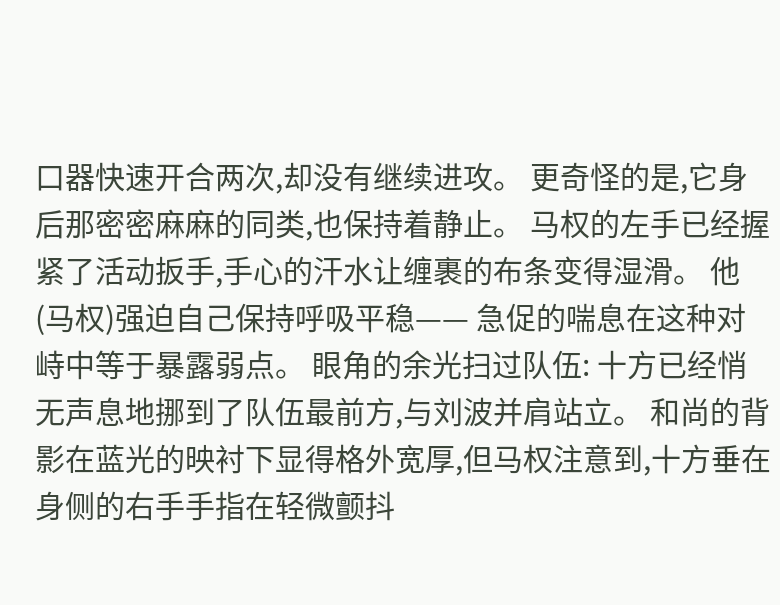口器快速开合两次,却没有继续进攻。 更奇怪的是,它身后那密密麻麻的同类,也保持着静止。 马权的左手已经握紧了活动扳手,手心的汗水让缠裹的布条变得湿滑。 他(马权)强迫自己保持呼吸平稳—— 急促的喘息在这种对峙中等于暴露弱点。 眼角的余光扫过队伍: 十方已经悄无声息地挪到了队伍最前方,与刘波并肩站立。 和尚的背影在蓝光的映衬下显得格外宽厚,但马权注意到,十方垂在身侧的右手手指在轻微颤抖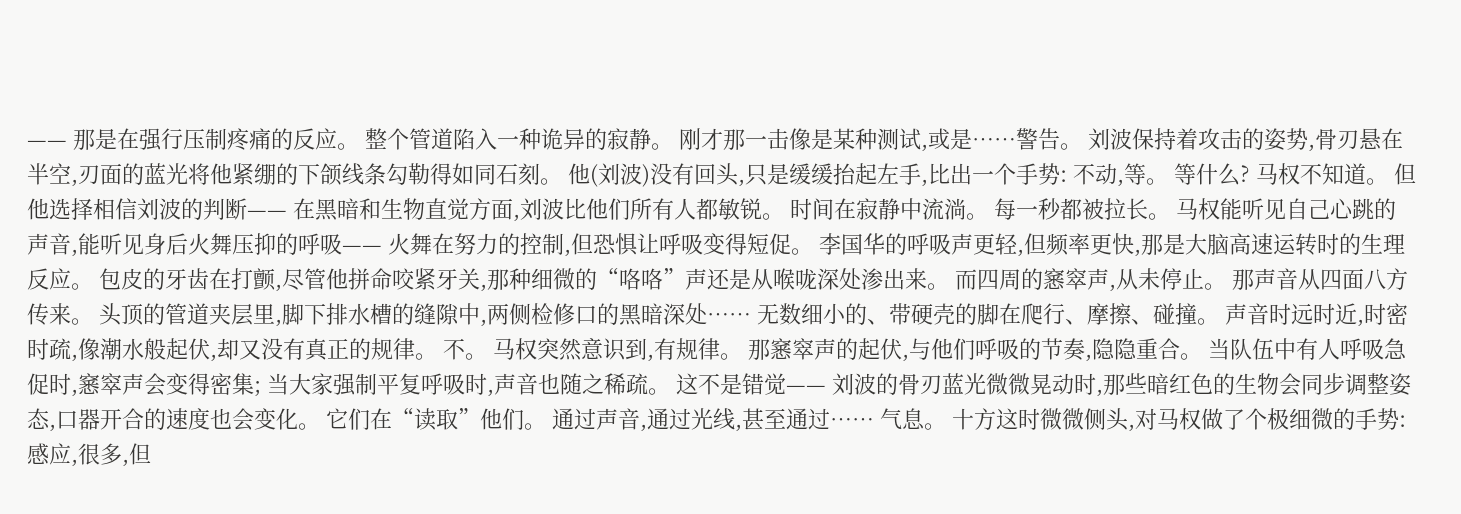—— 那是在强行压制疼痛的反应。 整个管道陷入一种诡异的寂静。 刚才那一击像是某种测试,或是……警告。 刘波保持着攻击的姿势,骨刃悬在半空,刃面的蓝光将他紧绷的下颌线条勾勒得如同石刻。 他(刘波)没有回头,只是缓缓抬起左手,比出一个手势: 不动,等。 等什么? 马权不知道。 但他选择相信刘波的判断—— 在黑暗和生物直觉方面,刘波比他们所有人都敏锐。 时间在寂静中流淌。 每一秒都被拉长。 马权能听见自己心跳的声音,能听见身后火舞压抑的呼吸—— 火舞在努力的控制,但恐惧让呼吸变得短促。 李国华的呼吸声更轻,但频率更快,那是大脑高速运转时的生理反应。 包皮的牙齿在打颤,尽管他拼命咬紧牙关,那种细微的“咯咯”声还是从喉咙深处渗出来。 而四周的窸窣声,从未停止。 那声音从四面八方传来。 头顶的管道夹层里,脚下排水槽的缝隙中,两侧检修口的黑暗深处…… 无数细小的、带硬壳的脚在爬行、摩擦、碰撞。 声音时远时近,时密时疏,像潮水般起伏,却又没有真正的规律。 不。 马权突然意识到,有规律。 那窸窣声的起伏,与他们呼吸的节奏,隐隐重合。 当队伍中有人呼吸急促时,窸窣声会变得密集; 当大家强制平复呼吸时,声音也随之稀疏。 这不是错觉—— 刘波的骨刃蓝光微微晃动时,那些暗红色的生物会同步调整姿态,口器开合的速度也会变化。 它们在“读取”他们。 通过声音,通过光线,甚至通过…… 气息。 十方这时微微侧头,对马权做了个极细微的手势: 感应,很多,但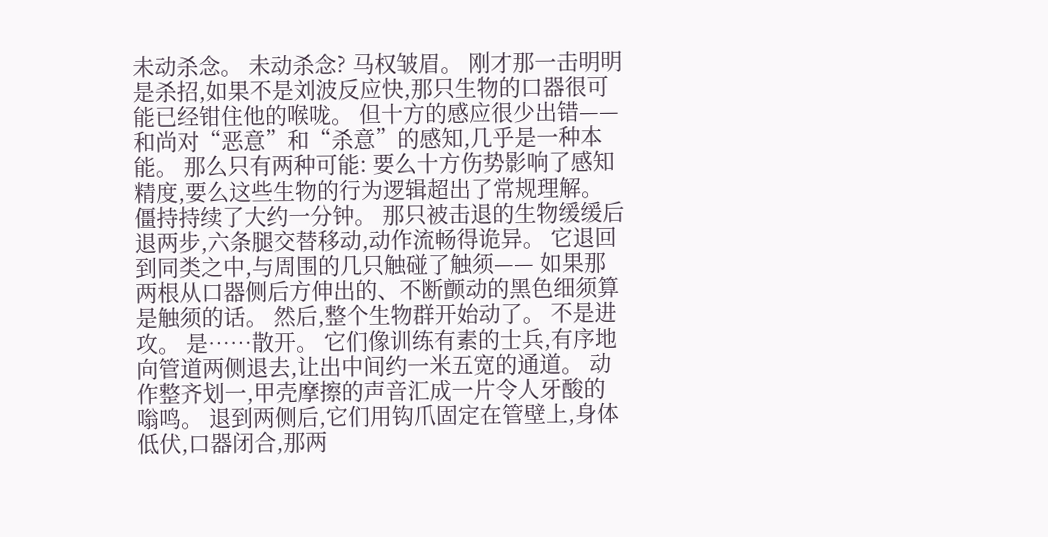未动杀念。 未动杀念? 马权皱眉。 刚才那一击明明是杀招,如果不是刘波反应快,那只生物的口器很可能已经钳住他的喉咙。 但十方的感应很少出错—— 和尚对“恶意”和“杀意”的感知,几乎是一种本能。 那么只有两种可能: 要么十方伤势影响了感知精度,要么这些生物的行为逻辑超出了常规理解。 僵持持续了大约一分钟。 那只被击退的生物缓缓后退两步,六条腿交替移动,动作流畅得诡异。 它退回到同类之中,与周围的几只触碰了触须—— 如果那两根从口器侧后方伸出的、不断颤动的黑色细须算是触须的话。 然后,整个生物群开始动了。 不是进攻。 是……散开。 它们像训练有素的士兵,有序地向管道两侧退去,让出中间约一米五宽的通道。 动作整齐划一,甲壳摩擦的声音汇成一片令人牙酸的嗡鸣。 退到两侧后,它们用钩爪固定在管壁上,身体低伏,口器闭合,那两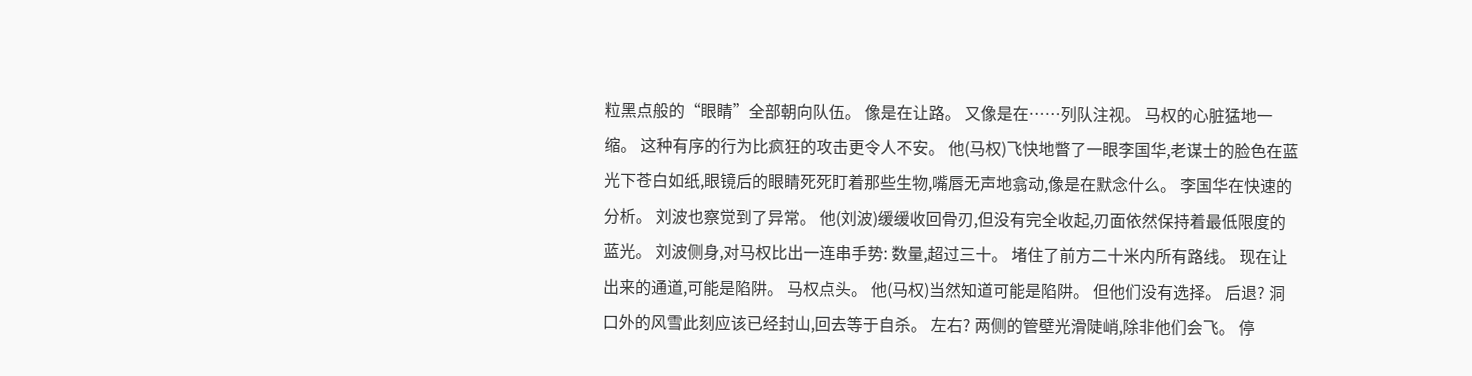粒黑点般的“眼睛”全部朝向队伍。 像是在让路。 又像是在……列队注视。 马权的心脏猛地一缩。 这种有序的行为比疯狂的攻击更令人不安。 他(马权)飞快地瞥了一眼李国华,老谋士的脸色在蓝光下苍白如纸,眼镜后的眼睛死死盯着那些生物,嘴唇无声地翕动,像是在默念什么。 李国华在快速的分析。 刘波也察觉到了异常。 他(刘波)缓缓收回骨刃,但没有完全收起,刃面依然保持着最低限度的蓝光。 刘波侧身,对马权比出一连串手势: 数量,超过三十。 堵住了前方二十米内所有路线。 现在让出来的通道,可能是陷阱。 马权点头。 他(马权)当然知道可能是陷阱。 但他们没有选择。 后退? 洞口外的风雪此刻应该已经封山,回去等于自杀。 左右? 两侧的管壁光滑陡峭,除非他们会飞。 停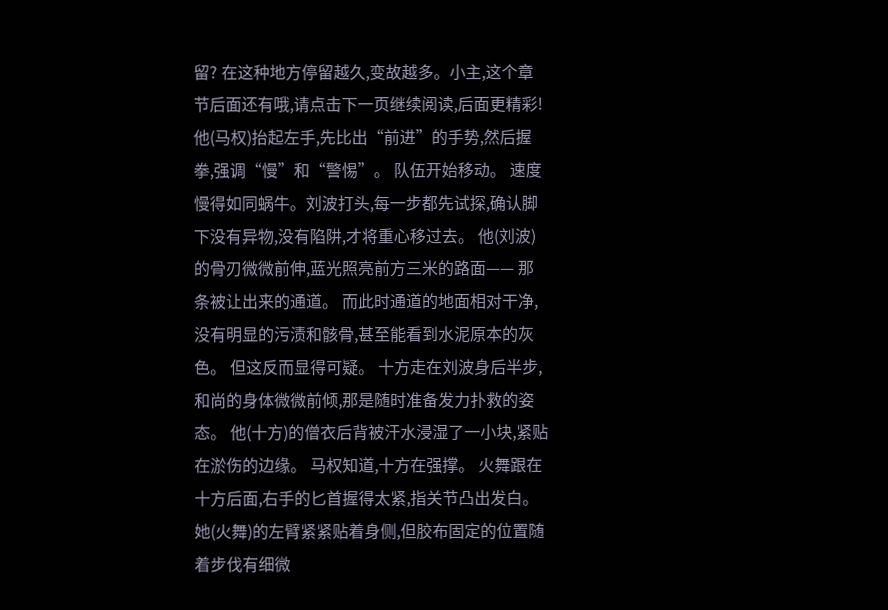留? 在这种地方停留越久,变故越多。小主,这个章节后面还有哦,请点击下一页继续阅读,后面更精彩! 他(马权)抬起左手,先比出“前进”的手势,然后握拳,强调“慢”和“警惕”。 队伍开始移动。 速度慢得如同蜗牛。刘波打头,每一步都先试探,确认脚下没有异物,没有陷阱,才将重心移过去。 他(刘波)的骨刃微微前伸,蓝光照亮前方三米的路面—— 那条被让出来的通道。 而此时通道的地面相对干净, 没有明显的污渍和骸骨,甚至能看到水泥原本的灰色。 但这反而显得可疑。 十方走在刘波身后半步,和尚的身体微微前倾,那是随时准备发力扑救的姿态。 他(十方)的僧衣后背被汗水浸湿了一小块,紧贴在淤伤的边缘。 马权知道,十方在强撑。 火舞跟在十方后面,右手的匕首握得太紧,指关节凸出发白。 她(火舞)的左臂紧紧贴着身侧,但胶布固定的位置随着步伐有细微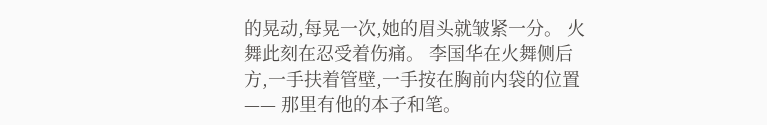的晃动,每晃一次,她的眉头就皱紧一分。 火舞此刻在忍受着伤痛。 李国华在火舞侧后方,一手扶着管壁,一手按在胸前内袋的位置—— 那里有他的本子和笔。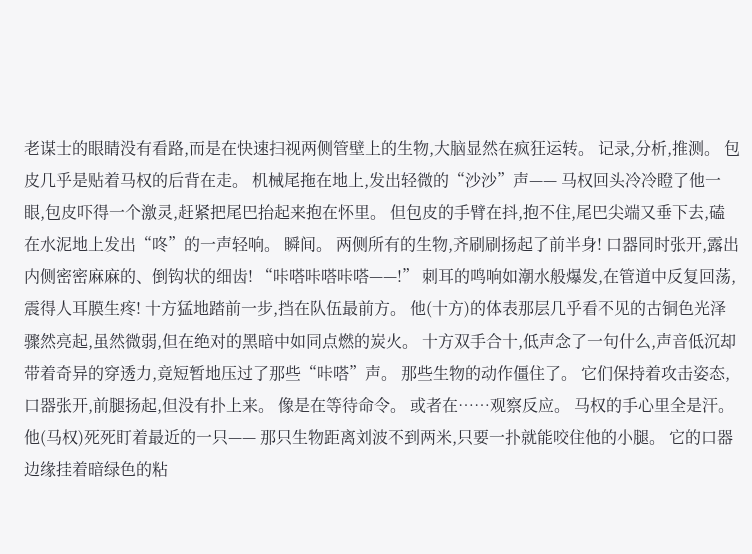老谋士的眼睛没有看路,而是在快速扫视两侧管壁上的生物,大脑显然在疯狂运转。 记录,分析,推测。 包皮几乎是贴着马权的后背在走。 机械尾拖在地上,发出轻微的“沙沙”声—— 马权回头冷冷瞪了他一眼,包皮吓得一个激灵,赶紧把尾巴抬起来抱在怀里。 但包皮的手臂在抖,抱不住,尾巴尖端又垂下去,磕在水泥地上发出“咚”的一声轻响。 瞬间。 两侧所有的生物,齐刷刷扬起了前半身! 口器同时张开,露出内侧密密麻麻的、倒钩状的细齿! “咔嗒咔嗒咔嗒——!” 刺耳的鸣响如潮水般爆发,在管道中反复回荡,震得人耳膜生疼! 十方猛地踏前一步,挡在队伍最前方。 他(十方)的体表那层几乎看不见的古铜色光泽骤然亮起,虽然微弱,但在绝对的黑暗中如同点燃的炭火。 十方双手合十,低声念了一句什么,声音低沉却带着奇异的穿透力,竟短暂地压过了那些“咔嗒”声。 那些生物的动作僵住了。 它们保持着攻击姿态,口器张开,前腿扬起,但没有扑上来。 像是在等待命令。 或者在……观察反应。 马权的手心里全是汗。 他(马权)死死盯着最近的一只—— 那只生物距离刘波不到两米,只要一扑就能咬住他的小腿。 它的口器边缘挂着暗绿色的粘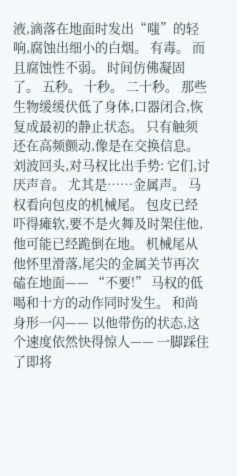液,滴落在地面时发出“嗤”的轻响,腐蚀出细小的白烟。 有毒。 而且腐蚀性不弱。 时间仿佛凝固了。 五秒。 十秒。 二十秒。 那些生物缓缓伏低了身体,口器闭合,恢复成最初的静止状态。 只有触须还在高频颤动,像是在交换信息。 刘波回头,对马权比出手势: 它们,讨厌声音。 尤其是……金属声。 马权看向包皮的机械尾。 包皮已经吓得瘫软,要不是火舞及时架住他,他可能已经跪倒在地。 机械尾从他怀里滑落,尾尖的金属关节再次磕在地面—— “不要!” 马权的低喝和十方的动作同时发生。 和尚身形一闪—— 以他带伤的状态,这个速度依然快得惊人—— 一脚踩住了即将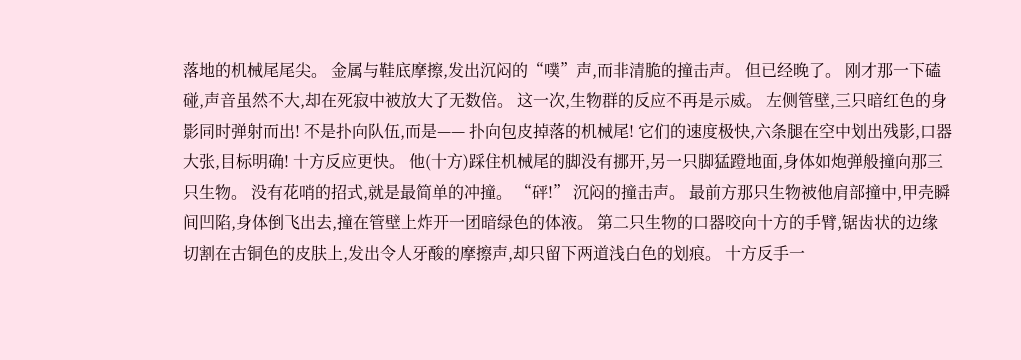落地的机械尾尾尖。 金属与鞋底摩擦,发出沉闷的“噗”声,而非清脆的撞击声。 但已经晚了。 刚才那一下磕碰,声音虽然不大,却在死寂中被放大了无数倍。 这一次,生物群的反应不再是示威。 左侧管壁,三只暗红色的身影同时弹射而出! 不是扑向队伍,而是—— 扑向包皮掉落的机械尾! 它们的速度极快,六条腿在空中划出残影,口器大张,目标明确! 十方反应更快。 他(十方)踩住机械尾的脚没有挪开,另一只脚猛蹬地面,身体如炮弹般撞向那三只生物。 没有花哨的招式,就是最简单的冲撞。 “砰!” 沉闷的撞击声。 最前方那只生物被他肩部撞中,甲壳瞬间凹陷,身体倒飞出去,撞在管壁上炸开一团暗绿色的体液。 第二只生物的口器咬向十方的手臂,锯齿状的边缘切割在古铜色的皮肤上,发出令人牙酸的摩擦声,却只留下两道浅白色的划痕。 十方反手一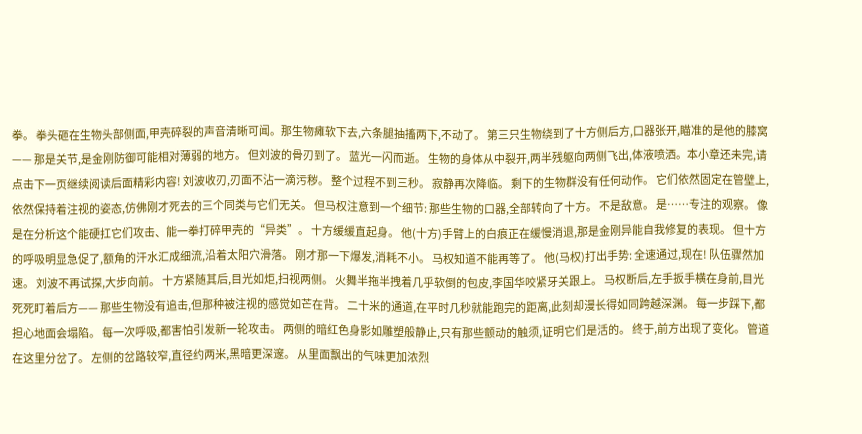拳。 拳头砸在生物头部侧面,甲壳碎裂的声音清晰可闻。那生物瘫软下去,六条腿抽搐两下,不动了。 第三只生物绕到了十方侧后方,口器张开,瞄准的是他的膝窝—— 那是关节,是金刚防御可能相对薄弱的地方。 但刘波的骨刃到了。 蓝光一闪而逝。 生物的身体从中裂开,两半残躯向两侧飞出,体液喷洒。本小章还未完,请点击下一页继续阅读后面精彩内容! 刘波收刃,刃面不沾一滴污秽。 整个过程不到三秒。 寂静再次降临。 剩下的生物群没有任何动作。 它们依然固定在管壁上,依然保持着注视的姿态,仿佛刚才死去的三个同类与它们无关。 但马权注意到一个细节: 那些生物的口器,全部转向了十方。 不是敌意。 是……专注的观察。 像是在分析这个能硬扛它们攻击、能一拳打碎甲壳的“异类”。 十方缓缓直起身。 他(十方)手臂上的白痕正在缓慢消退,那是金刚异能自我修复的表现。 但十方的呼吸明显急促了,额角的汗水汇成细流,沿着太阳穴滑落。 刚才那一下爆发,消耗不小。 马权知道不能再等了。 他(马权)打出手势: 全速通过,现在! 队伍骤然加速。 刘波不再试探,大步向前。 十方紧随其后,目光如炬,扫视两侧。 火舞半拖半拽着几乎软倒的包皮,李国华咬紧牙关跟上。 马权断后,左手扳手横在身前,目光死死盯着后方—— 那些生物没有追击,但那种被注视的感觉如芒在背。 二十米的通道,在平时几秒就能跑完的距离,此刻却漫长得如同跨越深渊。 每一步踩下,都担心地面会塌陷。 每一次呼吸,都害怕引发新一轮攻击。 两侧的暗红色身影如雕塑般静止,只有那些颤动的触须,证明它们是活的。 终于,前方出现了变化。 管道在这里分岔了。 左侧的岔路较窄,直径约两米,黑暗更深邃。 从里面飘出的气味更加浓烈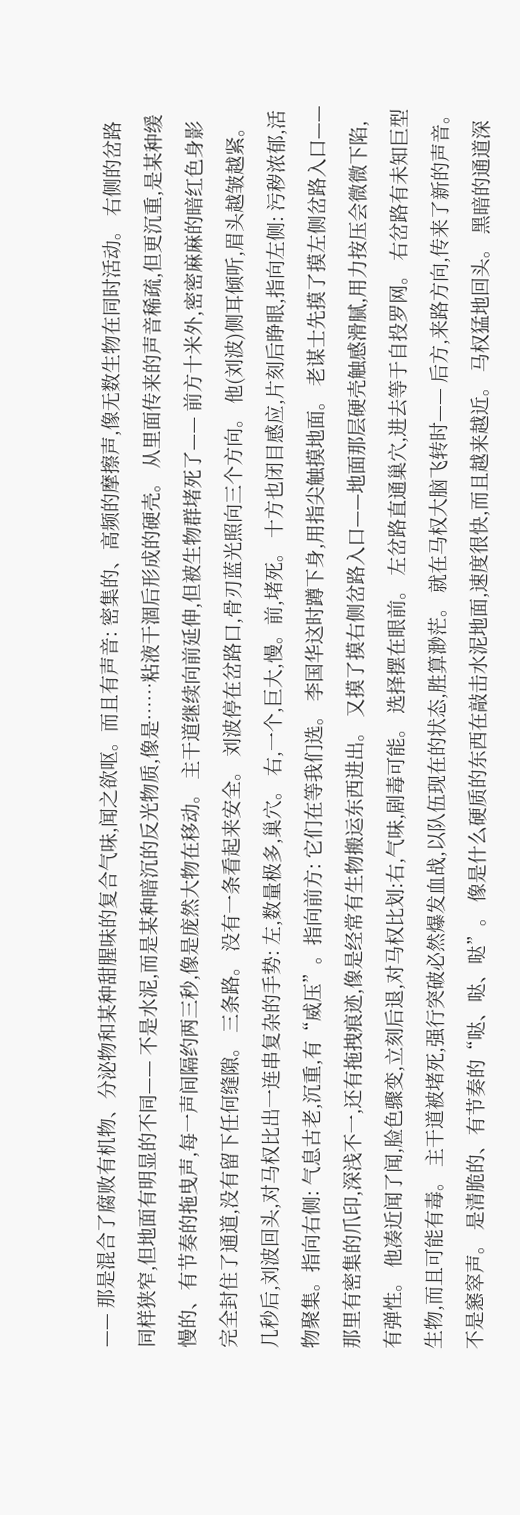—— 那是混合了腐败有机物、分泌物和某种甜腥味的复合气味,闻之欲呕。而且有声音: 密集的、高频的摩擦声,像无数生物在同时活动。 右侧的岔路同样狭窄,但地面有明显的不同—— 不是水泥,而是某种暗沉的反光物质,像是……粘液干涸后形成的硬壳。 从里面传来的声音稀疏,但更沉重,是某种缓慢的、有节奏的拖曳声,每一声间隔约两三秒,像是庞然大物在移动。 主干道继续向前延伸,但被生物群堵死了—— 前方十米外,密密麻麻的暗红色身影完全封住了通道,没有留下任何缝隙。 三条路。 没有一条看起来安全。 刘波停在岔路口,骨刃蓝光照向三个方向。 他(刘波)侧耳倾听,眉头越皱越紧。 几秒后,刘波回头,对马权比出一连串复杂的手势: 左,数量极多,巢穴。 右,一个,巨大,慢。前,堵死。 十方也闭目感应,片刻后睁眼,指向左侧: 污秽浓郁,活物聚集。指向右侧: 气息古老,沉重,有“威压”。指向前方: 它们在等我们选。 李国华这时蹲下身,用指尖触摸地面。 老谋士先摸了摸左侧岔路入口—— 那里有密集的爪印,深浅不一,还有拖拽痕迹,像是经常有生物搬运东西进出。 又摸了摸右侧岔路入口——地面那层硬壳触感滑腻,用力按压会微微下陷,有弹性。 他凑近闻了闻,脸色骤变,立刻后退,对马权比划:右,气味,剧毒可能。 选择摆在眼前。 左岔路直通巢穴,进去等于自投罗网。 右岔路有未知巨型生物,而且可能有毒。 主干道被堵死,强行突破必然爆发血战,以队伍现在的状态,胜算渺茫。 就在马权大脑飞转时—— 后方,来路方向,传来了新的声音。 不是窸窣声。 是清脆的、有节奏的“哒、哒、哒”。 像是什么硬质的东西在敲击水泥地面,速度很快,而且越来越近。 马权猛地回头。 黑暗的通道深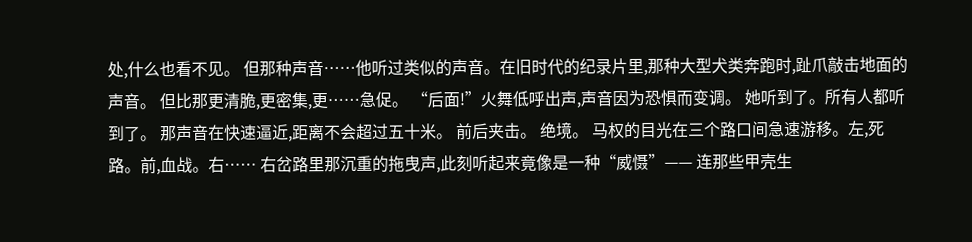处,什么也看不见。 但那种声音……他听过类似的声音。在旧时代的纪录片里,那种大型犬类奔跑时,趾爪敲击地面的声音。 但比那更清脆,更密集,更……急促。 “后面!”火舞低呼出声,声音因为恐惧而变调。 她听到了。所有人都听到了。 那声音在快速逼近,距离不会超过五十米。 前后夹击。 绝境。 马权的目光在三个路口间急速游移。左,死路。前,血战。右…… 右岔路里那沉重的拖曳声,此刻听起来竟像是一种“威慑”—— 连那些甲壳生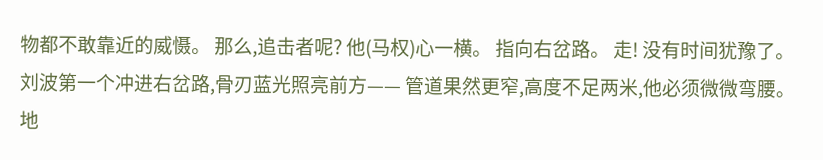物都不敢靠近的威慑。 那么,追击者呢? 他(马权)心一横。 指向右岔路。 走! 没有时间犹豫了。刘波第一个冲进右岔路,骨刃蓝光照亮前方—— 管道果然更窄,高度不足两米,他必须微微弯腰。 地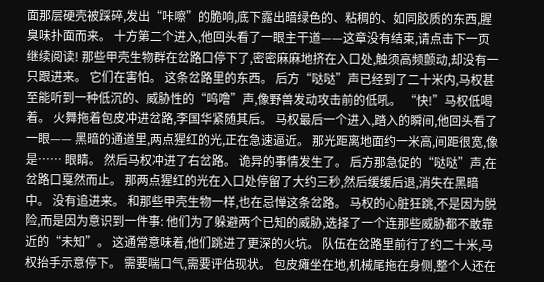面那层硬壳被踩碎,发出“咔嚓”的脆响,底下露出暗绿色的、粘稠的、如同胶质的东西,腥臭味扑面而来。 十方第二个进入,他回头看了一眼主干道——这章没有结束,请点击下一页继续阅读! 那些甲壳生物群在岔路口停下了,密密麻麻地挤在入口处,触须高频颤动,却没有一只跟进来。 它们在害怕。 这条岔路里的东西。 后方“哒哒”声已经到了二十米内,马权甚至能听到一种低沉的、威胁性的“呜噜”声,像野兽发动攻击前的低吼。 “快!”马权低喝着。 火舞拖着包皮冲进岔路,李国华紧随其后。 马权最后一个进入,踏入的瞬间,他回头看了一眼—— 黑暗的通道里,两点猩红的光,正在急速逼近。 那光距离地面约一米高,间距很宽,像是…… 眼睛。 然后马权冲进了右岔路。 诡异的事情发生了。 后方那急促的“哒哒”声,在岔路口戛然而止。 那两点猩红的光在入口处停留了大约三秒,然后缓缓后退,消失在黑暗中。 没有追进来。 和那些甲壳生物一样,也在忌惮这条岔路。 马权的心脏狂跳,不是因为脱险,而是因为意识到一件事: 他们为了躲避两个已知的威胁,选择了一个连那些威胁都不敢靠近的“未知”。 这通常意味着,他们跳进了更深的火坑。 队伍在岔路里前行了约二十米,马权抬手示意停下。 需要喘口气,需要评估现状。 包皮瘫坐在地,机械尾拖在身侧,整个人还在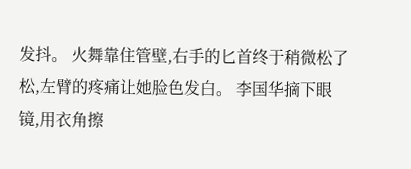发抖。 火舞靠住管壁,右手的匕首终于稍微松了松,左臂的疼痛让她脸色发白。 李国华摘下眼镜,用衣角擦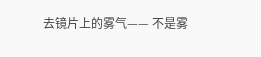去镜片上的雾气—— 不是雾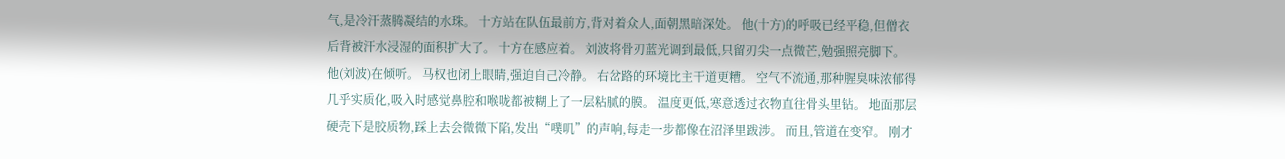气,是冷汗蒸腾凝结的水珠。 十方站在队伍最前方,背对着众人,面朝黑暗深处。 他(十方)的呼吸已经平稳,但僧衣后背被汗水浸湿的面积扩大了。 十方在感应着。 刘波将骨刃蓝光调到最低,只留刃尖一点微芒,勉强照亮脚下。 他(刘波)在倾听。 马权也闭上眼睛,强迫自己冷静。 右岔路的环境比主干道更糟。 空气不流通,那种腥臭味浓郁得几乎实质化,吸入时感觉鼻腔和喉咙都被糊上了一层粘腻的膜。 温度更低,寒意透过衣物直往骨头里钻。 地面那层硬壳下是胶质物,踩上去会微微下陷,发出“噗叽”的声响,每走一步都像在沼泽里跋涉。 而且,管道在变窄。 刚才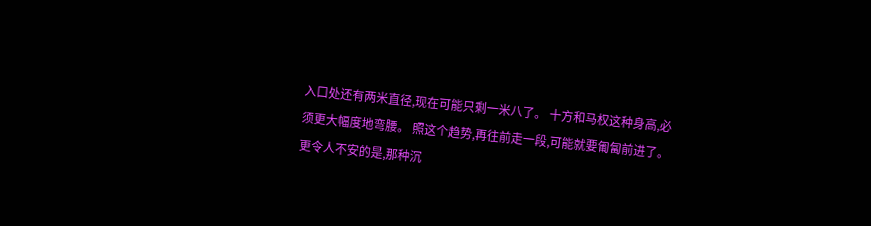入口处还有两米直径,现在可能只剩一米八了。 十方和马权这种身高,必须更大幅度地弯腰。 照这个趋势,再往前走一段,可能就要匍匐前进了。 更令人不安的是,那种沉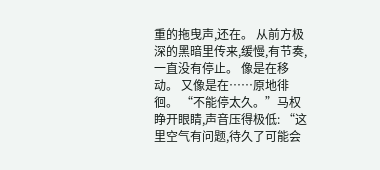重的拖曳声,还在。 从前方极深的黑暗里传来,缓慢,有节奏,一直没有停止。 像是在移动。 又像是在……原地徘徊。 “不能停太久。”马权睁开眼睛,声音压得极低: “这里空气有问题,待久了可能会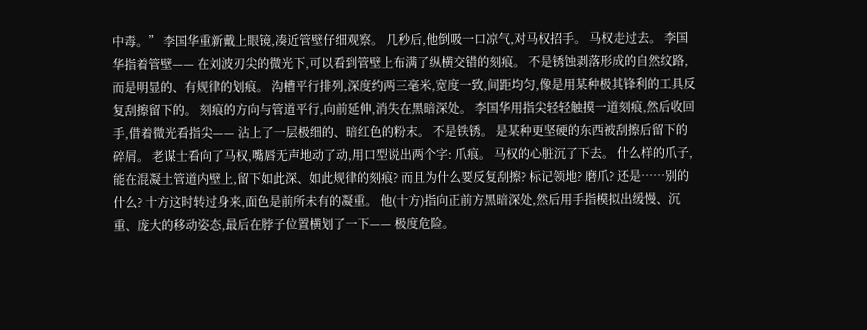中毒。” 李国华重新戴上眼镜,凑近管壁仔细观察。 几秒后,他倒吸一口凉气,对马权招手。 马权走过去。 李国华指着管壁—— 在刘波刃尖的微光下,可以看到管壁上布满了纵横交错的刻痕。 不是锈蚀剥落形成的自然纹路,而是明显的、有规律的划痕。 沟槽平行排列,深度约两三毫米,宽度一致,间距均匀,像是用某种极其锋利的工具反复刮擦留下的。 刻痕的方向与管道平行,向前延伸,消失在黑暗深处。 李国华用指尖轻轻触摸一道刻痕,然后收回手,借着微光看指尖—— 沾上了一层极细的、暗红色的粉末。 不是铁锈。 是某种更坚硬的东西被刮擦后留下的碎屑。 老谋士看向了马权,嘴唇无声地动了动,用口型说出两个字: 爪痕。 马权的心脏沉了下去。 什么样的爪子,能在混凝土管道内壁上,留下如此深、如此规律的刻痕? 而且为什么要反复刮擦? 标记领地? 磨爪? 还是……别的什么? 十方这时转过身来,面色是前所未有的凝重。 他(十方)指向正前方黑暗深处,然后用手指模拟出缓慢、沉重、庞大的移动姿态,最后在脖子位置横划了一下—— 极度危险。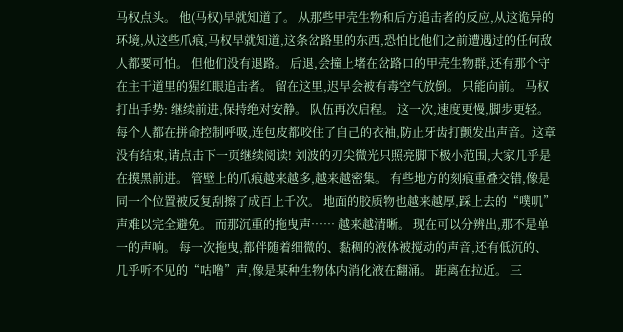马权点头。 他(马权)早就知道了。 从那些甲壳生物和后方追击者的反应,从这诡异的环境,从这些爪痕,马权早就知道,这条岔路里的东西,恐怕比他们之前遭遇过的任何敌人都要可怕。 但他们没有退路。 后退,会撞上堵在岔路口的甲壳生物群,还有那个守在主干道里的猩红眼追击者。 留在这里,迟早会被有毒空气放倒。 只能向前。 马权打出手势: 继续前进,保持绝对安静。 队伍再次启程。 这一次,速度更慢,脚步更轻。 每个人都在拼命控制呼吸,连包皮都咬住了自己的衣袖,防止牙齿打颤发出声音。这章没有结束,请点击下一页继续阅读! 刘波的刃尖微光只照亮脚下极小范围,大家几乎是在摸黑前进。 管壁上的爪痕越来越多,越来越密集。 有些地方的刻痕重叠交错,像是同一个位置被反复刮擦了成百上千次。 地面的胶质物也越来越厚,踩上去的“噗叽”声难以完全避免。 而那沉重的拖曳声…… 越来越清晰。 现在可以分辨出,那不是单一的声响。 每一次拖曳,都伴随着细微的、黏稠的液体被搅动的声音,还有低沉的、几乎听不见的“咕噜”声,像是某种生物体内消化液在翻涌。 距离在拉近。 三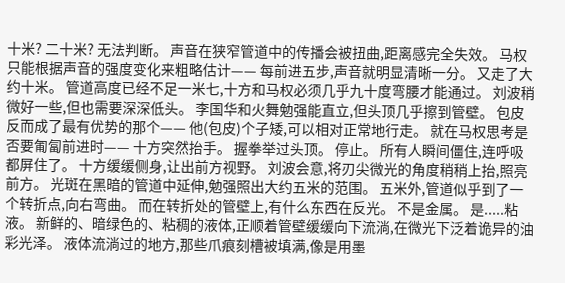十米? 二十米? 无法判断。 声音在狭窄管道中的传播会被扭曲,距离感完全失效。 马权只能根据声音的强度变化来粗略估计—— 每前进五步,声音就明显清晰一分。 又走了大约十米。 管道高度已经不足一米七,十方和马权必须几乎九十度弯腰才能通过。 刘波稍微好一些,但也需要深深低头。 李国华和火舞勉强能直立,但头顶几乎擦到管壁。 包皮反而成了最有优势的那个—— 他(包皮)个子矮,可以相对正常地行走。 就在马权思考是否要匍匐前进时—— 十方突然抬手。 握拳举过头顶。 停止。 所有人瞬间僵住,连呼吸都屏住了。 十方缓缓侧身,让出前方视野。 刘波会意,将刃尖微光的角度稍稍上抬,照亮前方。 光斑在黑暗的管道中延伸,勉强照出大约五米的范围。 五米外,管道似乎到了一个转折点,向右弯曲。 而在转折处的管壁上,有什么东西在反光。 不是金属。 是.....粘液。 新鲜的、暗绿色的、粘稠的液体,正顺着管壁缓缓向下流淌,在微光下泛着诡异的油彩光泽。 液体流淌过的地方,那些爪痕刻槽被填满,像是用墨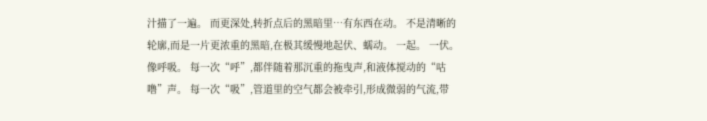汁描了一遍。 而更深处,转折点后的黑暗里…有东西在动。 不是清晰的轮廓,而是一片更浓重的黑暗,在极其缓慢地起伏、蠕动。 一起。 一伏。 像呼吸。 每一次“呼”,都伴随着那沉重的拖曳声,和液体搅动的“咕噜”声。 每一次“吸”,管道里的空气都会被牵引,形成微弱的气流,带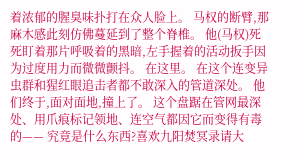着浓郁的腥臭味扑打在众人脸上。 马权的断臂,那麻木感此刻仿佛蔓延到了整个脊椎。 他(马权)死死盯着那片呼吸着的黑暗,左手握着的活动扳手因为过度用力而微微颤抖。 在这里。 在这个连变异虫群和猩红眼追击者都不敢深入的管道深处。 他们终于,面对面地,撞上了。 这个盘踞在管网最深处、用爪痕标记领地、连空气都因它而变得有毒的—— 究竟是什么东西?喜欢九阳焚冥录请大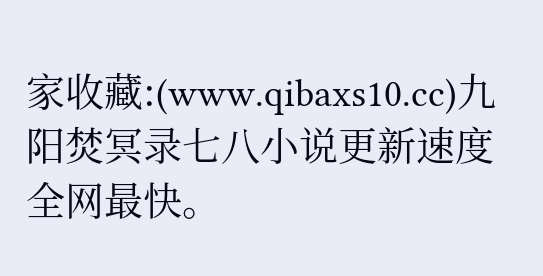家收藏:(www.qibaxs10.cc)九阳焚冥录七八小说更新速度全网最快。